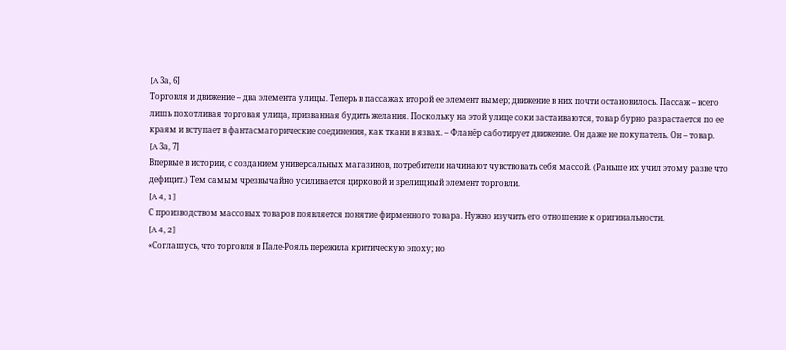[A 3а, 6]
Торговля и движение – два элемента улицы. Теперь в пассажах второй ее элемент вымер; движение в них почти остановилось. Пассаж – всего лишь похотливая торговая улица, призванная будить желания. Поскольку на этой улице соки застаиваются, товар бурно разрастается по ее краям и вступает в фантасмагорические соединения, как ткани в язвах. – Фланёр саботирует движение. Он даже не покупатель. Он – товар.
[A 3а, 7]
Впервые в истории, с созданием универсальных магазинов, потребители начинают чувствовать себя массой. (Раньше их учил этому разве что дефицит.) Тем самым чрезвычайно усиливается цирковой и зрелищный элемент торговли.
[A 4, 1]
С производством массовых товаров появляется понятие фирменного товара. Нужно изучить его отношение к оригинальности.
[A 4, 2]
«Соглашусь, что торговля в Пале-Рояль пережила критическую эпоху; но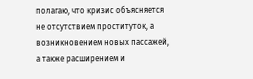полагаю, что кризис объясняется не отсутствием проституток, а возникновением новых пассажей, а также расширением и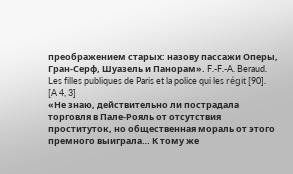преображением старых: назову пассажи Оперы, Гран-Серф, Шуазель и Панорам». F.-F.-A. Beraud. Les filles publiques de Paris et la police qui les régit [90].
[A 4, 3]
«Не знаю, действительно ли пострадала торговля в Пале-Рояль от отсутствия проституток, но общественная мораль от этого премного выиграла… К тому же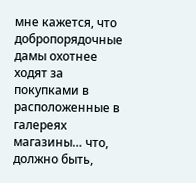мне кажется, что добропорядочные дамы охотнее ходят за покупками в расположенные в галереях магазины… что, должно быть,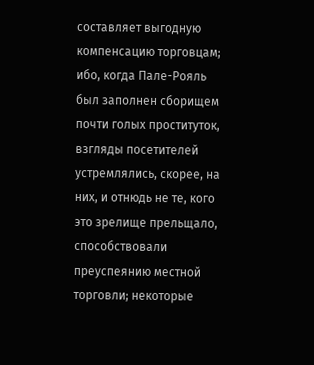составляет выгодную компенсацию торговцам; ибо, когда Пале-Рояль был заполнен сборищем почти голых проституток, взгляды посетителей устремлялись, скорее, на них, и отнюдь не те, кого это зрелище прельщало, способствовали преуспеянию местной торговли; некоторые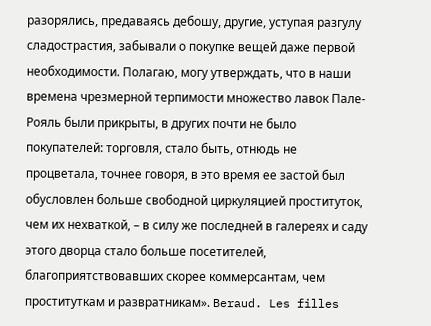разорялись, предаваясь дебошу, другие, уступая разгулу сладострастия, забывали о покупке вещей даже первой необходимости. Полагаю, могу утверждать, что в наши времена чрезмерной терпимости множество лавок Пале-Рояль были прикрыты, в других почти не было покупателей: торговля, стало быть, отнюдь не процветала, точнее говоря, в это время ее застой был обусловлен больше свободной циркуляцией проституток, чем их нехваткой, – в силу же последней в галереях и саду этого дворца стало больше посетителей, благоприятствовавших скорее коммерсантам, чем проституткам и развратникам». Beraud. Les filles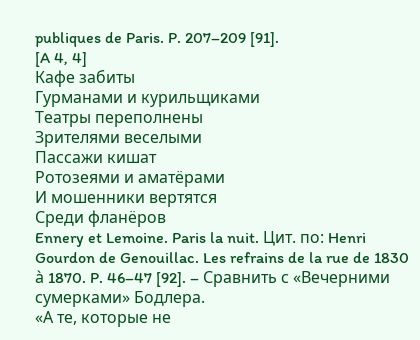publiques de Paris. P. 207–209 [91].
[A 4, 4]
Кафе забиты
Гурманами и курильщиками
Театры переполнены
Зрителями веселыми
Пассажи кишат
Ротозеями и аматёрами
И мошенники вертятся
Среди фланёров
Ennery et Lemoine. Paris la nuit. Цит. по: Henri Gourdon de Genouillac. Les refrains de la rue de 1830 à 1870. P. 46–47 [92]. – Сравнить с «Вечерними сумерками» Бодлера.
«А те, которые не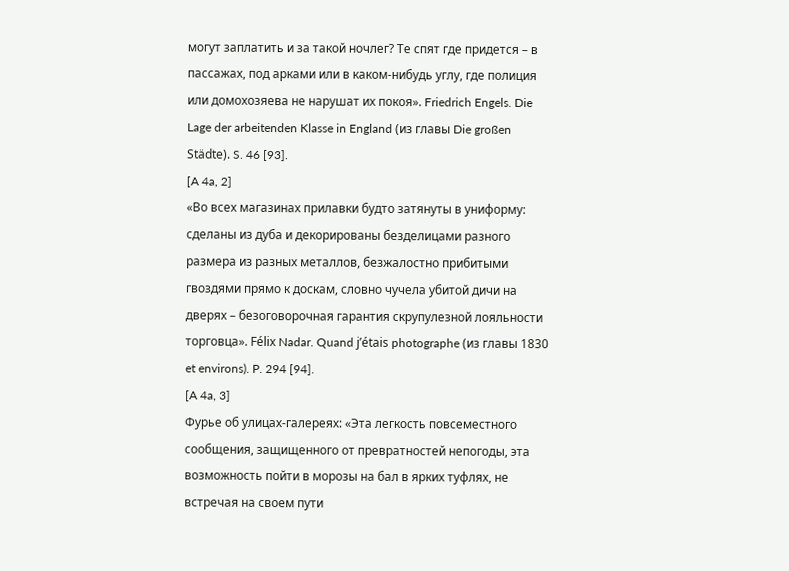могут заплатить и за такой ночлег? Те спят где придется – в пассажах, под арками или в каком-нибудь углу, где полиция или домохозяева не нарушат их покоя». Friedrich Engels. Die Lage der arbeitenden Klasse in England (из главы Die großen Städte). S. 46 [93].
[A 4a, 2]
«Во всех магазинах прилавки будто затянуты в униформу: сделаны из дуба и декорированы безделицами разного размера из разных металлов, безжалостно прибитыми гвоздями прямо к доскам, словно чучела убитой дичи на дверях – безоговорочная гарантия скрупулезной лояльности торговца». Félix Nadar. Quand j’étais photographe (из главы 1830 et environs). P. 294 [94].
[A 4a, 3]
Фурье об улицах-галереях: «Эта легкость повсеместного сообщения, защищенного от превратностей непогоды, эта возможность пойти в морозы на бал в ярких туфлях, не встречая на своем пути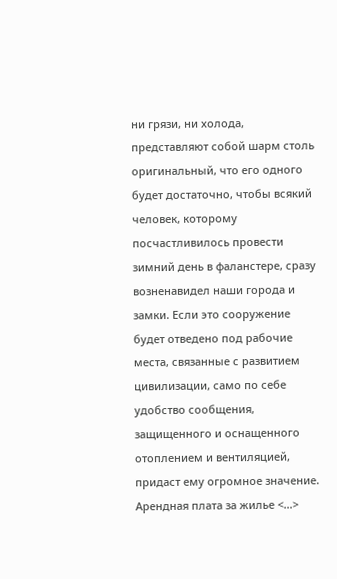ни грязи, ни холода, представляют собой шарм столь оригинальный, что его одного будет достаточно, чтобы всякий человек, которому посчастливилось провести зимний день в фаланстере, сразу возненавидел наши города и замки. Если это сооружение будет отведено под рабочие места, связанные с развитием цивилизации, само по себе удобство сообщения, защищенного и оснащенного отоплением и вентиляцией, придаст ему огромное значение. Арендная плата за жилье <…>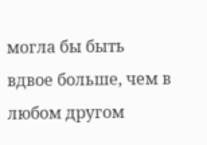могла бы быть вдвое больше, чем в любом другом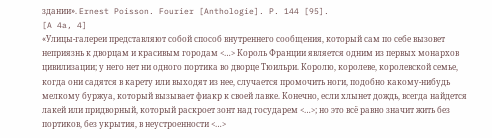здании». Ernest Poisson. Fourier [Anthologie]. P. 144 [95].
[A 4a, 4]
«Улицы-галереи представляют собой способ внутреннего сообщения, который сам по себе вызовет неприязнь к дворцам и красивым городам <…> Король Франции является одним из первых монархов цивилизации; у него нет ни одного портика во дворце Тюильри. Королю, королеве, королевской семье, когда они садятся в карету или выходят из нее, случается промочить ноги, подобно какому-нибудь мелкому буржуа, который вызывает фиакр к своей лавке. Конечно, если хлынет дождь, всегда найдется лакей или придворный, который раскроет зонт над государем <…>; но это всё равно значит жить без портиков, без укрытия, в неустроенности <…>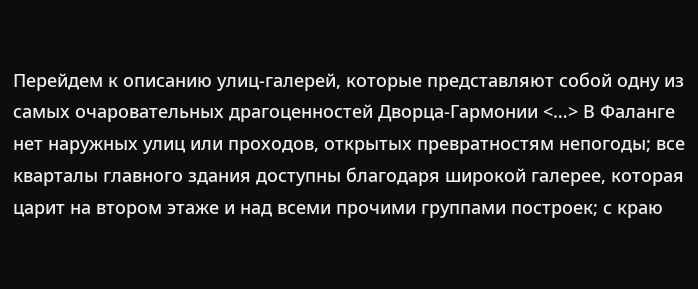Перейдем к описанию улиц-галерей, которые представляют собой одну из самых очаровательных драгоценностей Дворца-Гармонии <…> В Фаланге нет наружных улиц или проходов, открытых превратностям непогоды; все кварталы главного здания доступны благодаря широкой галерее, которая царит на втором этаже и над всеми прочими группами построек; с краю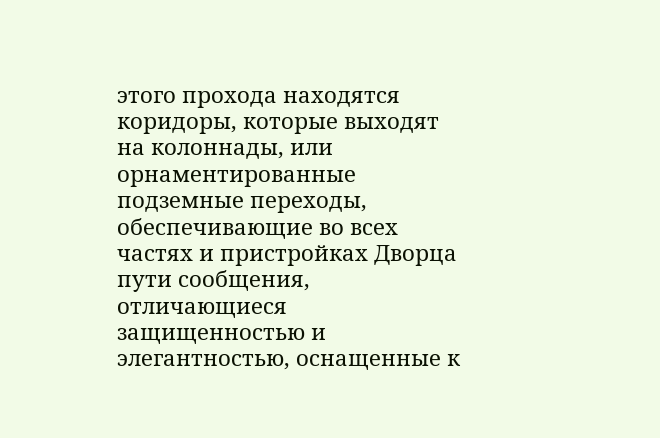этого прохода находятся коридоры, которые выходят на колоннады, или орнаментированные подземные переходы, обеспечивающие во всех частях и пристройках Дворца пути сообщения, отличающиеся защищенностью и элегантностью, оснащенные к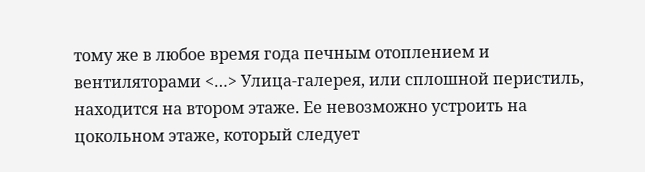тому же в любое время года печным отоплением и вентиляторами <…> Улица-галерея, или сплошной перистиль, находится на втором этаже. Ее невозможно устроить на цокольном этаже, который следует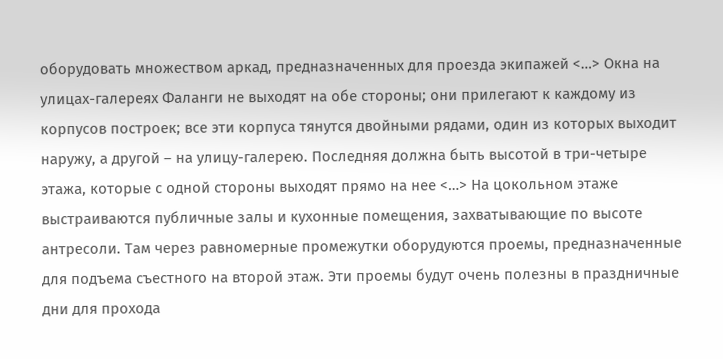оборудовать множеством аркад, предназначенных для проезда экипажей <…> Окна на улицах-галереях Фаланги не выходят на обе стороны; они прилегают к каждому из корпусов построек; все эти корпуса тянутся двойными рядами, один из которых выходит наружу, а другой – на улицу-галерею. Последняя должна быть высотой в три-четыре этажа, которые с одной стороны выходят прямо на нее <…> На цокольном этаже выстраиваются публичные залы и кухонные помещения, захватывающие по высоте антресоли. Там через равномерные промежутки оборудуются проемы, предназначенные для подъема съестного на второй этаж. Эти проемы будут очень полезны в праздничные дни для прохода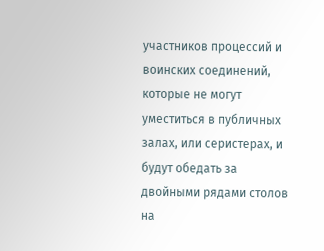участников процессий и воинских соединений, которые не могут уместиться в публичных залах, или серистерах, и будут обедать за двойными рядами столов на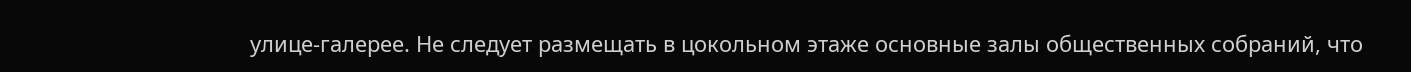улице-галерее. Не следует размещать в цокольном этаже основные залы общественных собраний, что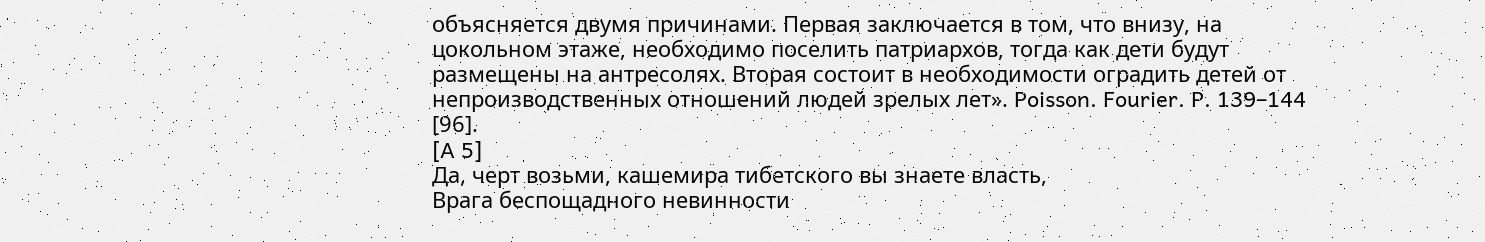объясняется двумя причинами. Первая заключается в том, что внизу, на цокольном этаже, необходимо поселить патриархов, тогда как дети будут размещены на антресолях. Вторая состоит в необходимости оградить детей от непроизводственных отношений людей зрелых лет». Poisson. Fourier. P. 139–144 [96].
[A 5]
Да, черт возьми, кашемира тибетского вы знаете власть,
Врага беспощадного невинности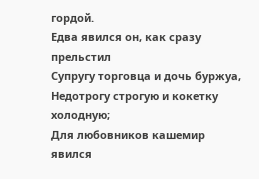гордой.
Едва явился он, как сразу прельстил
Супругу торговца и дочь буржуа,
Недотрогу строгую и кокетку холодную;
Для любовников кашемир явился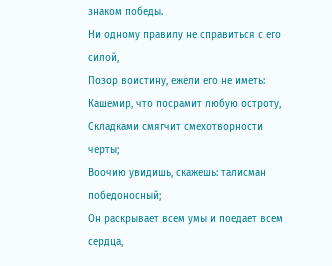знаком победы.
Ни одному правилу не справиться с его силой,
Позор воистину, ежели его не иметь:
Кашемир, что посрамит любую остроту,
Складками смягчит смехотворности черты;
Воочию увидишь, скажешь: талисман победоносный;
Он раскрывает всем умы и поедает всем сердца,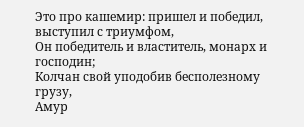Это про кашемир: пришел и победил, выступил с триумфом,
Он победитель и властитель, монарх и господин;
Колчан свой уподобив бесполезному грузу,
Амур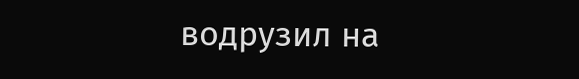водрузил на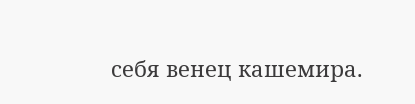себя венец кашемира.